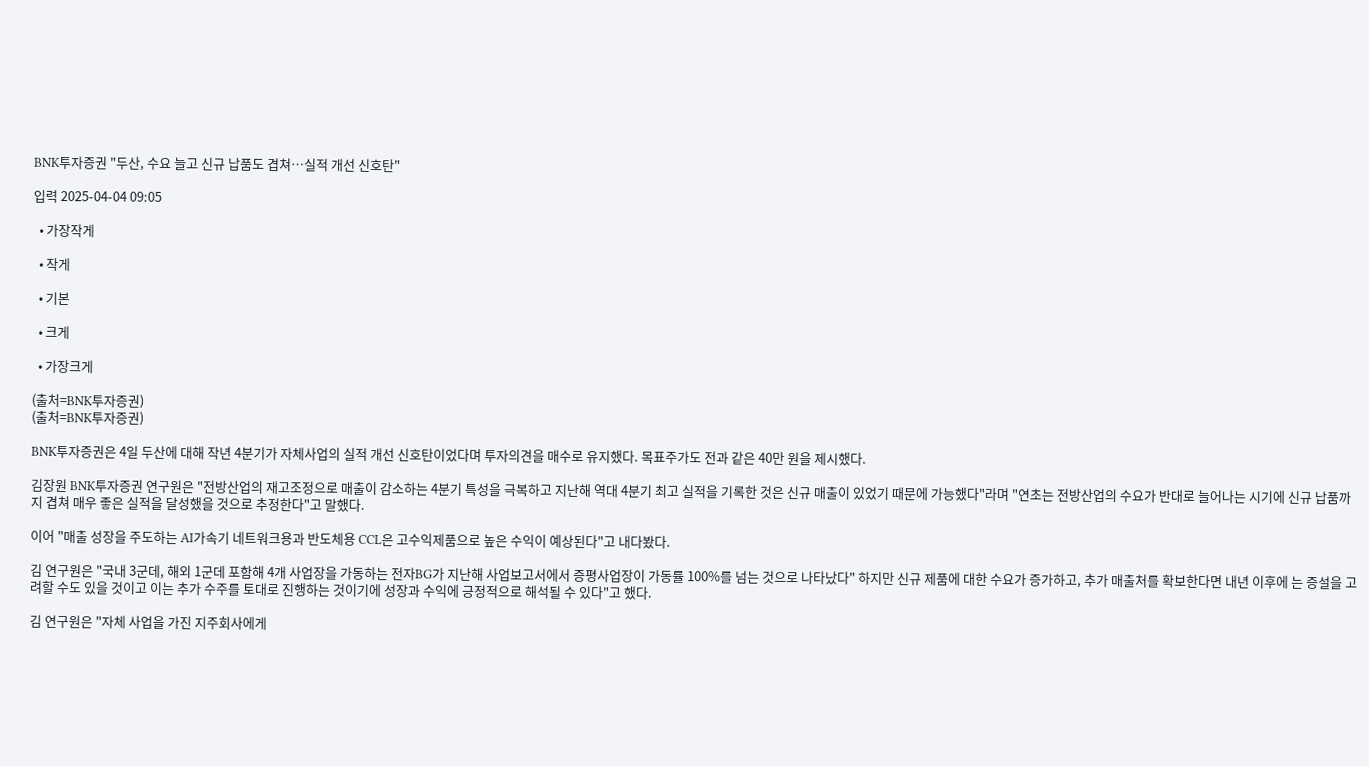BNK투자증권 "두산, 수요 늘고 신규 납품도 겹쳐…실적 개선 신호탄"

입력 2025-04-04 09:05

  • 가장작게

  • 작게

  • 기본

  • 크게

  • 가장크게

(출처=BNK투자증권)
(출처=BNK투자증권)

BNK투자증권은 4일 두산에 대해 작년 4분기가 자체사업의 실적 개선 신호탄이었다며 투자의견을 매수로 유지했다. 목표주가도 전과 같은 40만 원을 제시했다.

김장원 BNK투자증권 연구원은 "전방산업의 재고조정으로 매출이 감소하는 4분기 특성을 극복하고 지난해 역대 4분기 최고 실적을 기록한 것은 신규 매출이 있었기 때문에 가능했다"라며 "연초는 전방산업의 수요가 반대로 늘어나는 시기에 신규 납품까지 겹쳐 매우 좋은 실적을 달성했을 것으로 추정한다"고 말했다.

이어 "매출 성장을 주도하는 AI가속기 네트워크용과 반도체용 CCL은 고수익제품으로 높은 수익이 예상된다"고 내다봤다.

김 연구원은 "국내 3군데, 해외 1군데 포함해 4개 사업장을 가동하는 전자BG가 지난해 사업보고서에서 증평사업장이 가동률 100%를 넘는 것으로 나타났다" 하지만 신규 제품에 대한 수요가 증가하고, 추가 매출처를 확보한다면 내년 이후에 는 증설을 고려할 수도 있을 것이고 이는 추가 수주를 토대로 진행하는 것이기에 성장과 수익에 긍정적으로 해석될 수 있다"고 했다.

김 연구원은 "자체 사업을 가진 지주회사에게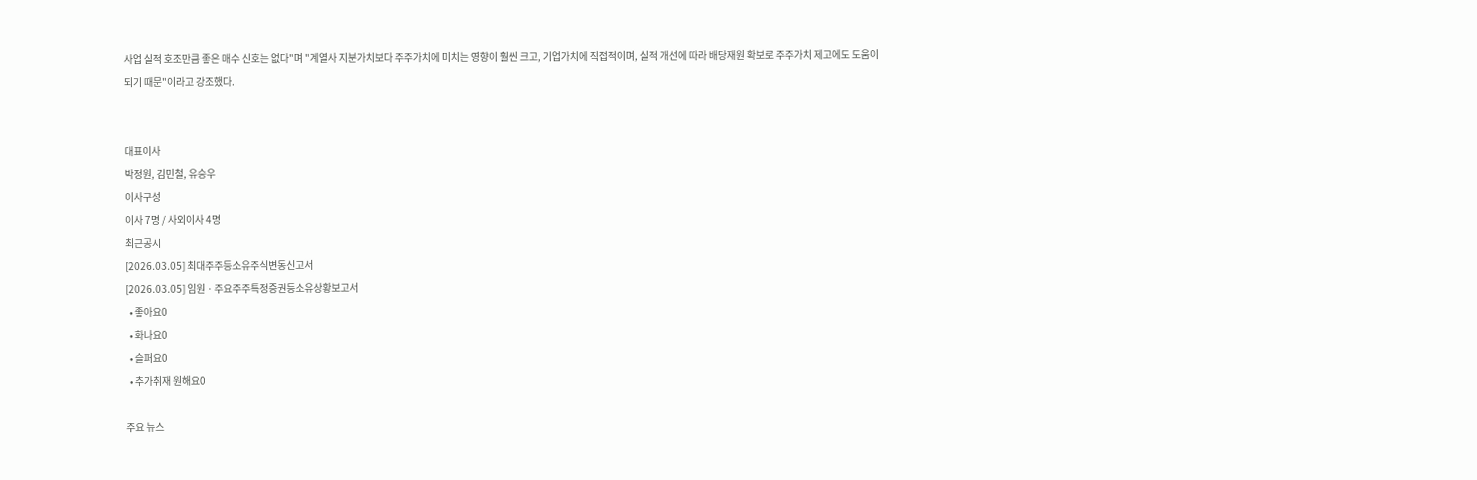사업 실적 호조만큼 좋은 매수 신호는 없다"며 "계열사 지분가치보다 주주가치에 미치는 영향이 훨씬 크고, 기업가치에 직접적이며, 실적 개선에 따라 배당재원 확보로 주주가치 제고에도 도움이 되기 때문"이라고 강조했다.


대표이사
박정원, 김민철, 유승우
이사구성
이사 7명 / 사외이사 4명
최근공시
[2026.03.05] 최대주주등소유주식변동신고서
[2026.03.05] 임원ㆍ주요주주특정증권등소유상황보고서
  • 좋아요0
  • 화나요0
  • 슬퍼요0
  • 추가취재 원해요0

주요 뉴스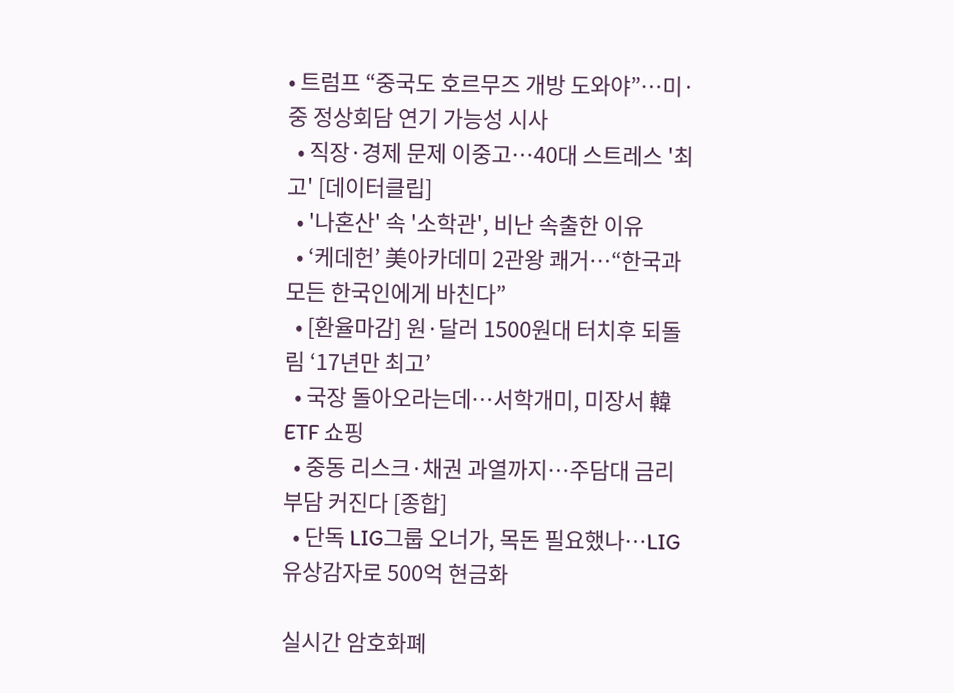• 트럼프 “중국도 호르무즈 개방 도와야”…미·중 정상회담 연기 가능성 시사
  • 직장·경제 문제 이중고…40대 스트레스 '최고' [데이터클립]
  • '나혼산' 속 '소학관', 비난 속출한 이유
  • ‘케데헌’ 美아카데미 2관왕 쾌거⋯“한국과 모든 한국인에게 바친다”
  • [환율마감] 원·달러 1500원대 터치후 되돌림 ‘17년만 최고’
  • 국장 돌아오라는데…서학개미, 미장서 韓 ETF 쇼핑
  • 중동 리스크·채권 과열까지…주담대 금리 부담 커진다 [종합]
  • 단독 LIG그룹 오너가, 목돈 필요했나…LIG 유상감자로 500억 현금화

실시간 암호화폐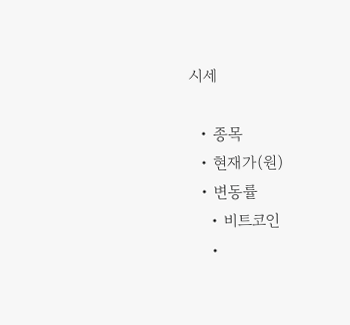시세

  • 종목
  • 현재가(원)
  • 변동률
    • 비트코인
    •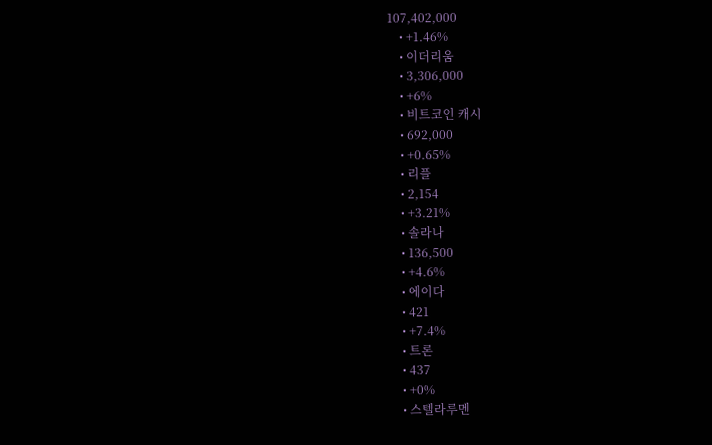107,402,000
    • +1.46%
    • 이더리움
    • 3,306,000
    • +6%
    • 비트코인 캐시
    • 692,000
    • +0.65%
    • 리플
    • 2,154
    • +3.21%
    • 솔라나
    • 136,500
    • +4.6%
    • 에이다
    • 421
    • +7.4%
    • 트론
    • 437
    • +0%
    • 스텔라루멘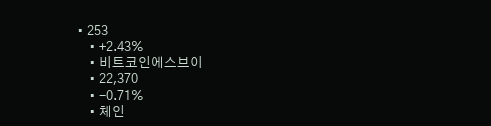• 253
    • +2.43%
    • 비트코인에스브이
    • 22,370
    • -0.71%
    • 체인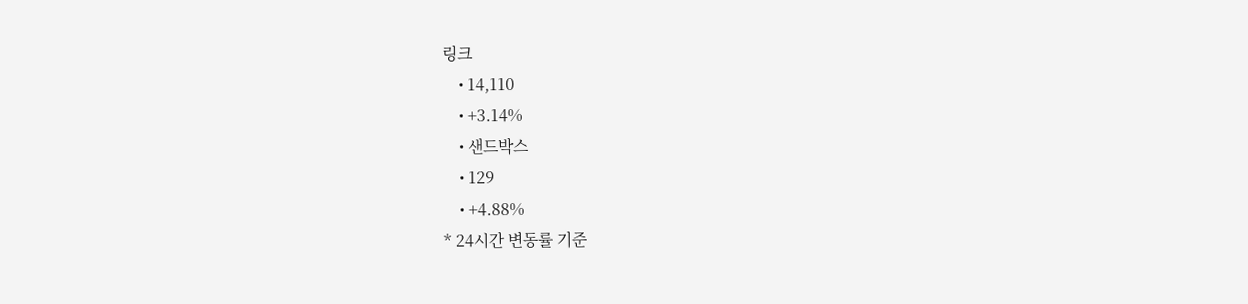링크
    • 14,110
    • +3.14%
    • 샌드박스
    • 129
    • +4.88%
* 24시간 변동률 기준